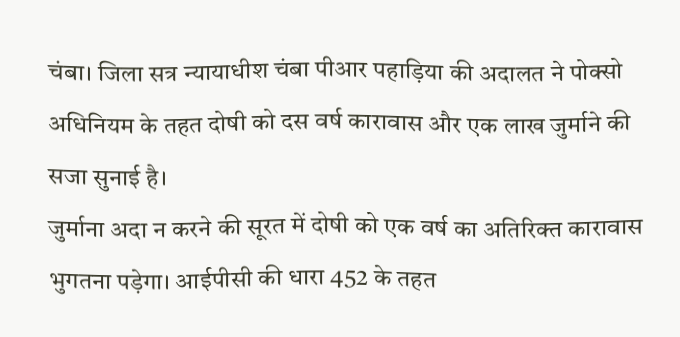चंबा। जिला सत्र न्यायाधीश चंबा पीआर पहाड़िया की अदालत ने पोक्सो अधिनियम के तहत दोषी को दस वर्ष कारावास और एक लाख जुर्माने की सजा सुनाई है।
जुर्माना अदा न करने की सूरत में दोषी को एक वर्ष का अतिरिक्त कारावास भुगतना पड़ेगा। आईपीसी की धारा 452 के तहत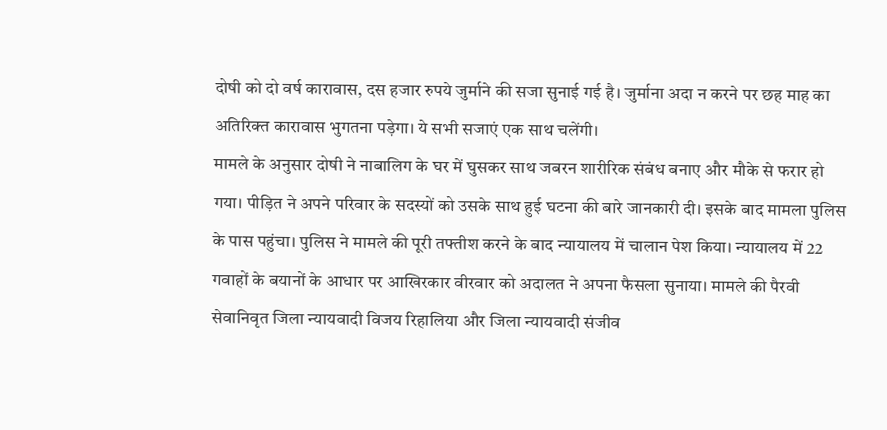दोषी को दो वर्ष कारावास, दस हजार रुपये जुर्माने की सजा सुनाई गई है। जुर्माना अदा न करने पर छह माह का अतिरिक्त कारावास भुगतना पड़ेगा। ये सभी सजाएं एक साथ चलेंगी।
मामले के अनुसार दोषी ने नाबालिग के घर में घुसकर साथ जबरन शारीरिक संबंध बनाए और मौके से फरार हो गया। पीड़ित ने अपने परिवार के सदस्यों को उसके साथ हुई घटना की बारे जानकारी दी। इसके बाद मामला पुलिस के पास पहुंचा। पुलिस ने मामले की पूरी तफ्तीश करने के बाद न्यायालय में चालान पेश किया। न्यायालय में 22 गवाहों के बयानों के आधार पर आखिरकार वीरवार को अदालत ने अपना फैसला सुनाया। मामले की पैरवी सेवानिवृत जिला न्यायवादी विजय रिहालिया और जिला न्यायवादी संजीव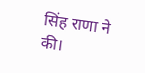सिंह राणा ने की।